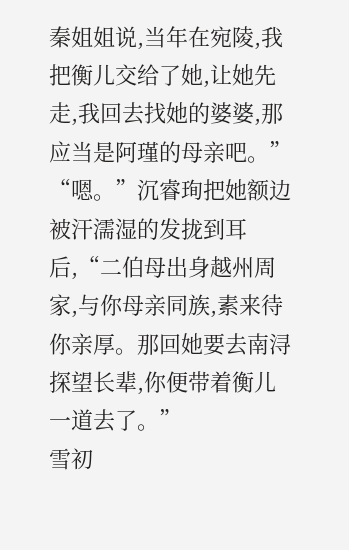秦姐姐说,当年在宛陵,我把衡儿交给了她,让她先走,我回去找她的婆婆,那应当是阿瑾的母亲吧。”
“嗯。”沉睿珣把她额边被汗濡湿的发拢到耳后,“二伯母出身越州周家,与你母亲同族,素来待你亲厚。那回她要去南浔探望长辈,你便带着衡儿一道去了。”
雪初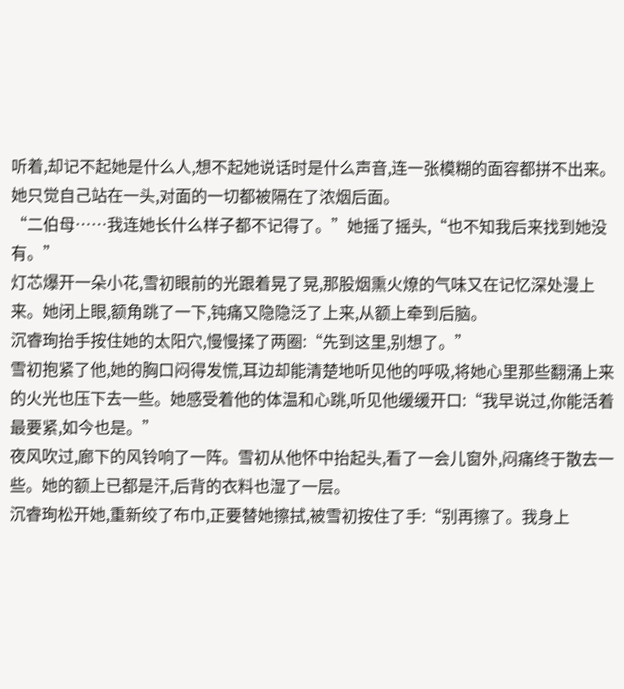听着,却记不起她是什么人,想不起她说话时是什么声音,连一张模糊的面容都拼不出来。她只觉自己站在一头,对面的一切都被隔在了浓烟后面。
“二伯母……我连她长什么样子都不记得了。”她摇了摇头,“也不知我后来找到她没有。”
灯芯爆开一朵小花,雪初眼前的光跟着晃了晃,那股烟熏火燎的气味又在记忆深处漫上来。她闭上眼,额角跳了一下,钝痛又隐隐泛了上来,从额上牵到后脑。
沉睿珣抬手按住她的太阳穴,慢慢揉了两圈:“先到这里,别想了。”
雪初抱紧了他,她的胸口闷得发慌,耳边却能清楚地听见他的呼吸,将她心里那些翻涌上来的火光也压下去一些。她感受着他的体温和心跳,听见他缓缓开口:“我早说过,你能活着最要紧,如今也是。”
夜风吹过,廊下的风铃响了一阵。雪初从他怀中抬起头,看了一会儿窗外,闷痛终于散去一些。她的额上已都是汗,后背的衣料也湿了一层。
沉睿珣松开她,重新绞了布巾,正要替她擦拭,被雪初按住了手:“别再擦了。我身上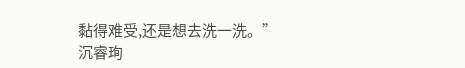黏得难受,还是想去洗一洗。”
沉睿珣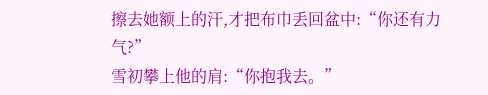擦去她额上的汗,才把布巾丢回盆中:“你还有力气?”
雪初攀上他的肩:“你抱我去。”